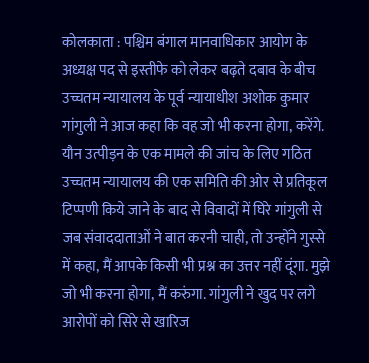कोलकाता : पश्चिम बंगाल मानवाधिकार आयोग के अध्यक्ष पद से इस्तीफे को लेकर बढ़ते दबाव के बीच उच्चतम न्यायालय के पूर्व न्यायाधीश अशोक कुमार गांगुली ने आज कहा कि वह जो भी करना होगा, करेंगे.
यौन उत्पीड़न के एक मामले की जांच के लिए गठित उच्चतम न्यायालय की एक समिति की ओर से प्रतिकूल टिप्पणी किये जाने के बाद से विवादों में घिरे गांगुली से जब संवाददाताओं ने बात करनी चाही, तो उन्होंने गुस्से में कहा, मैं आपके किसी भी प्रश्न का उत्तर नहीं दूंगा. मुझे जो भी करना होगा, मैं करुंगा. गांगुली ने खुद पर लगे आरोपों को सिरे से खारिज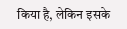किया है, लेकिन इसके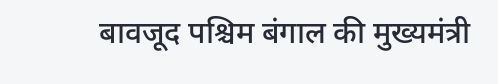बावजूद पश्चिम बंगाल की मुख्यमंत्री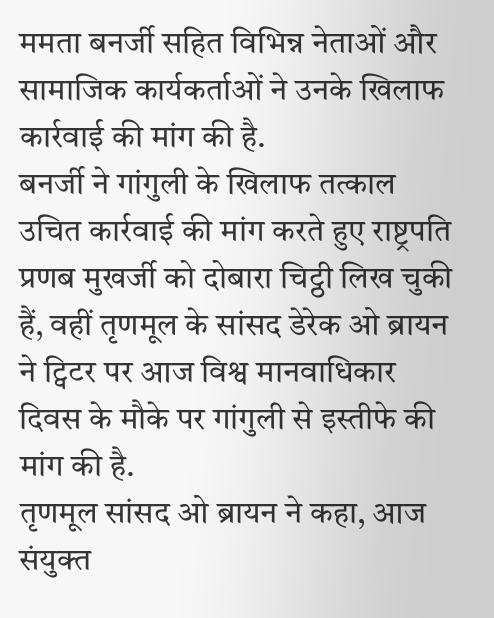ममता बनर्जी सहित विभिन्न नेताओं और सामाजिक कार्यकर्ताओं ने उनके खिलाफ कार्रवाई की मांग की है.
बनर्जी ने गांगुली के खिलाफ तत्काल उचित कार्रवाई की मांग करते हुए राष्ट्रपति प्रणब मुखर्जी को दोबारा चिट्ठी लिख चुकी हैं, वहीं तृणमूल के सांसद डेरेक ओ ब्रायन ने ट्विटर पर आज विश्व मानवाधिकार दिवस के मौके पर गांगुली से इस्तीफे की मांग की है.
तृणमूल सांसद ओ ब्रायन ने कहा, आज संयुक्त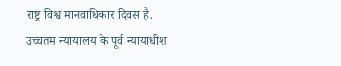राष्ट्र विश्व मानवाधिकार दिवस है. उच्चतम न्यायालय के पूर्व न्यायाधीश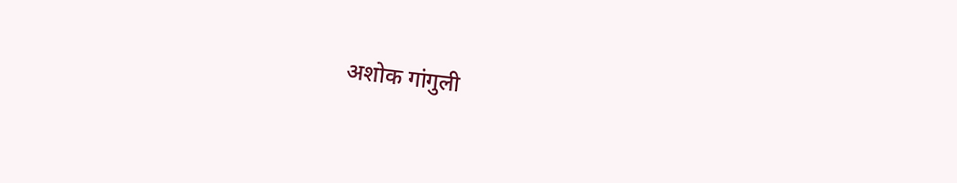अशोक गांगुली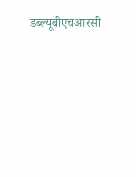डब्ल्यूबीएचआरसी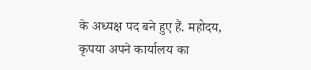के अध्यक्ष पद बने हुए हैं. महोदय, कृपया अपने कार्यालय का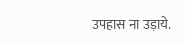उपहास ना उड़ाये.